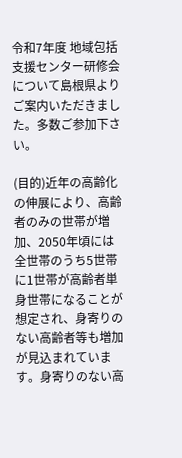令和7年度 地域包括支援センター研修会について島根県よりご案内いただきました。多数ご参加下さい。

(目的)近年の高齢化の伸展により、高齢者のみの世帯が増加、2050年頃には全世帯のうち5世帯に1世帯が高齢者単身世帯になることが想定され、身寄りのない高齢者等も増加が見込まれています。身寄りのない高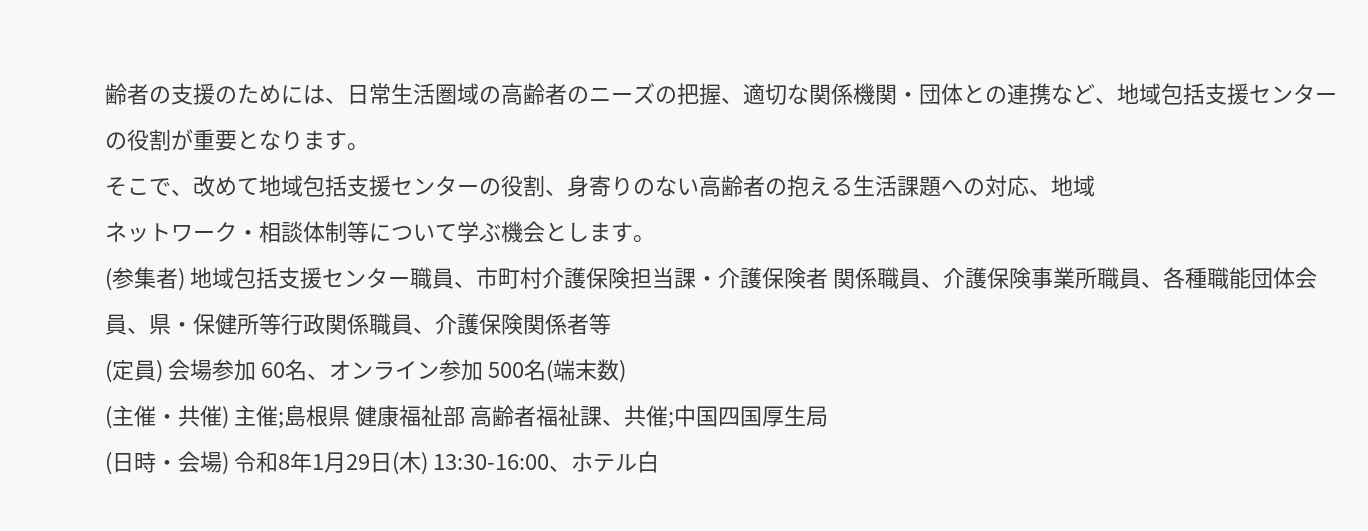齢者の支援のためには、日常生活圏域の高齢者のニーズの把握、適切な関係機関・団体との連携など、地域包括支援センターの役割が重要となります。
そこで、改めて地域包括支援センターの役割、身寄りのない高齢者の抱える生活課題への対応、地域
ネットワーク・相談体制等について学ぶ機会とします。
(参集者) 地域包括支援センター職員、市町村介護保険担当課・介護保険者 関係職員、介護保険事業所職員、各種職能団体会員、県・保健所等行政関係職員、介護保険関係者等
(定員) 会場参加 60名、オンライン参加 500名(端末数)
(主催・共催) 主催;島根県 健康福祉部 高齢者福祉課、共催;中国四国厚生局
(日時・会場) 令和8年1月29日(木) 13:30-16:00、ホテル白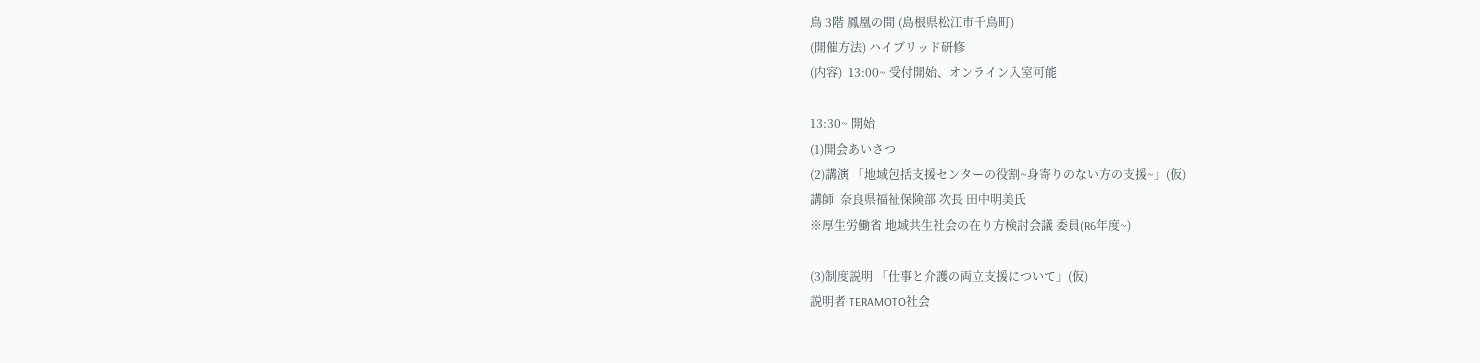鳥 3階 鳳凰の間 (島根県松江市千鳥町)
(開催方法) ハイブリッド研修
(内容)  13:00~ 受付開始、オンライン入室可能

13:30~ 開始
(1)開会あいさつ
(2)講演 「地域包括支援センターの役割~身寄りのない方の支援~」(仮)
講師  奈良県福祉保険部 次長 田中明美氏
※厚生労働省 地域共生社会の在り方検討会議 委員(R6年度~)

(3)制度説明 「仕事と介護の両立支援について」(仮)
説明者 TERAMOTO社会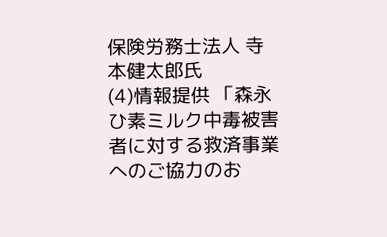保険労務士法人 寺本健太郎氏
(4)情報提供 「森永ひ素ミルク中毒被害者に対する救済事業へのご協力のお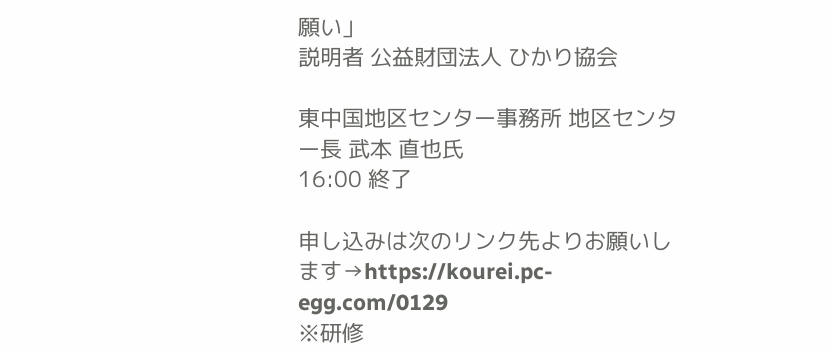願い」
説明者 公益財団法人 ひかり協会

東中国地区センター事務所 地区センター長 武本 直也氏
16:00 終了

申し込みは次のリンク先よりお願いします→https://kourei.pc-egg.com/0129
※研修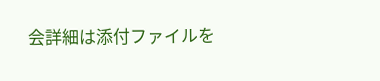会詳細は添付ファイルを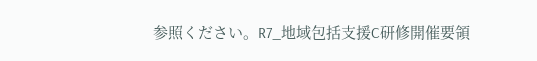参照ください。R7_地域包括支援C研修開催要領